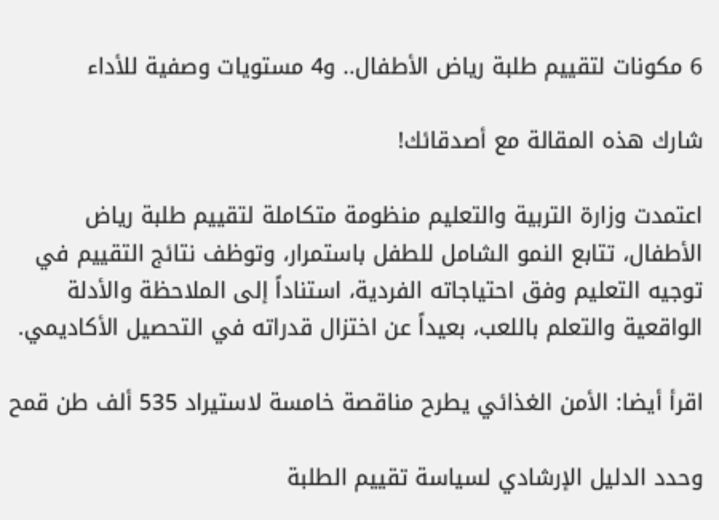6 مكونات لتقييم طلبة رياض الأطفال.. و4 مستويات وصفية للأداء

شارك هذه المقالة مع أصدقائك!

اعتمدت وزارة التربية والتعليم منظومة متكاملة لتقييم طلبة رياض الأطفال، تتابع النمو الشامل للطفل باستمرار، وتوظف نتائج التقييم في توجيه التعليم وفق احتياجاته الفردية، استناداً إلى الملاحظة والأدلة الواقعية والتعلم باللعب، بعيداً عن اختزال قدراته في التحصيل الأكاديمي.

اقرأ أيضا: الأمن الغذائي يطرح مناقصة خامسة لاستيراد 535 ألف طن قمح

وحدد الدليل الإرشادي لسياسة تقييم الطلبة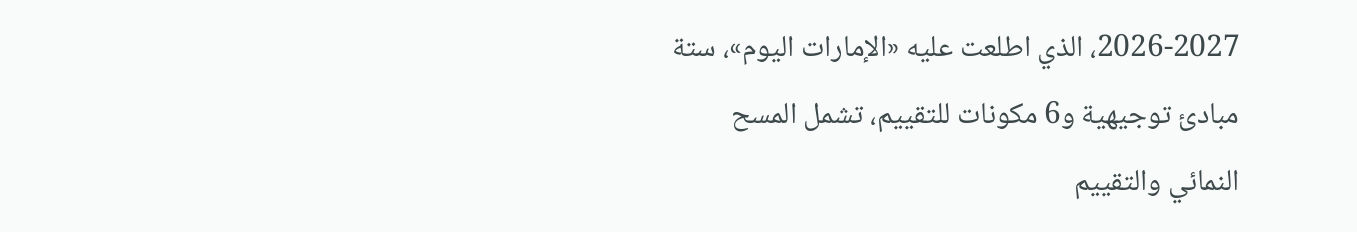2026-2027، الذي اطلعت عليه «الإمارات اليوم»، ستة مبادئ توجيهية و6 مكونات للتقييم، تشمل المسح النمائي والتقييم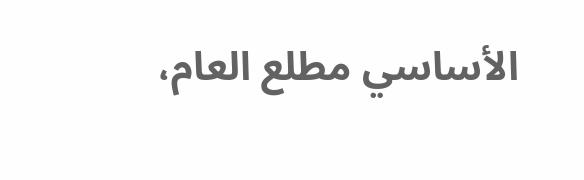الأساسي مطلع العام،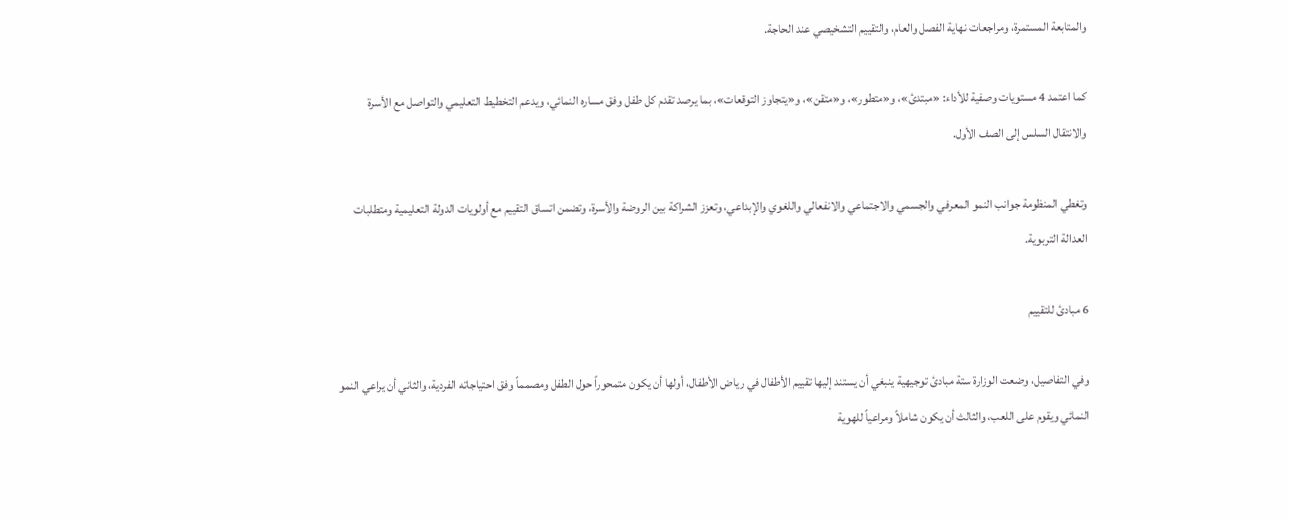والمتابعة المستمرة، ومراجعات نهاية الفصل والعام، والتقييم التشخيصي عند الحاجة.

كما اعتمد 4 مستويات وصفية للأداء: «مبتدئ»، و«متطور»، و«متقن»، و«يتجاوز التوقعات»، بما يرصد تقدم كل طفل وفق مساره النمائي، ويدعم التخطيط التعليمي والتواصل مع الأسرة والانتقال السلس إلى الصف الأول.

وتغطي المنظومة جوانب النمو المعرفي والجسمي والاجتماعي والانفعالي واللغوي والإبداعي، وتعزز الشراكة بين الروضة والأسرة، وتضمن اتساق التقييم مع أولويات الدولة التعليمية ومتطلبات العدالة التربوية.

6 مبادئ للتقييم

وفي التفاصيل، وضعت الوزارة ستة مبادئ توجيهية ينبغي أن يستند إليها تقييم الأطفال في رياض الأطفال، أولها أن يكون متمحوراً حول الطفل ومصمماً وفق احتياجاته الفردية، والثاني أن يراعي النمو النمائي ويقوم على اللعب، والثالث أن يكون شاملاً ومراعياً للهوية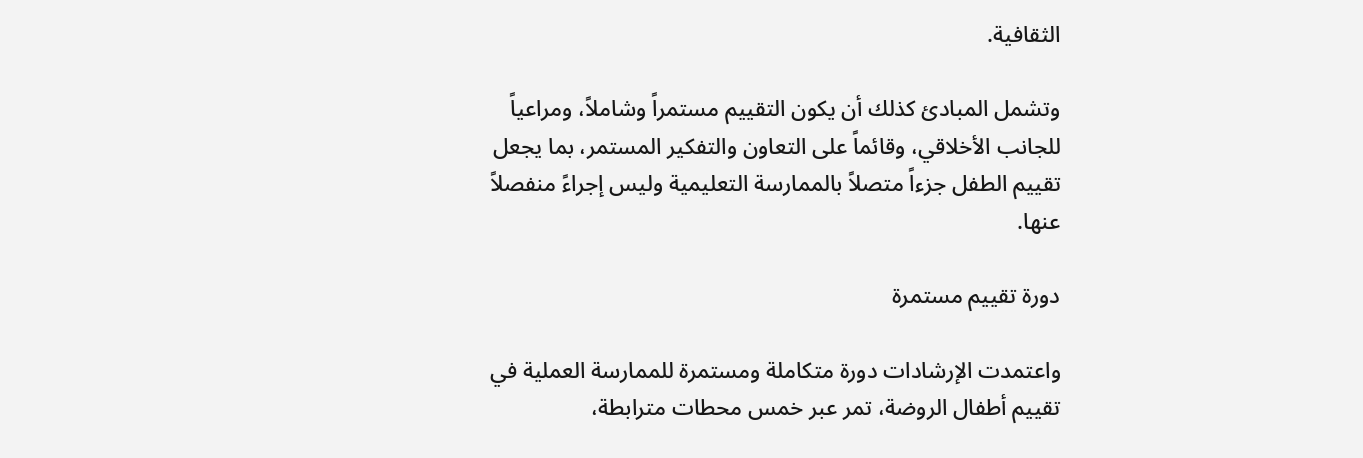الثقافية.

وتشمل المبادئ كذلك أن يكون التقييم مستمراً وشاملاً، ومراعياً للجانب الأخلاقي، وقائماً على التعاون والتفكير المستمر، بما يجعل تقييم الطفل جزءاً متصلاً بالممارسة التعليمية وليس إجراءً منفصلاً عنها.

دورة تقييم مستمرة

واعتمدت الإرشادات دورة متكاملة ومستمرة للممارسة العملية في تقييم أطفال الروضة، تمر عبر خمس محطات مترابطة،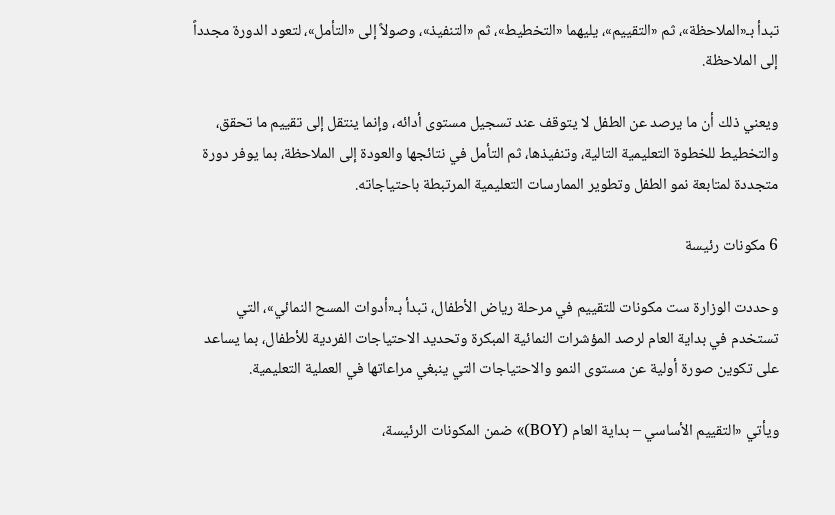تبدأ بـ«الملاحظة»، ثم «التقييم»، يليهما «التخطيط»، ثم «التنفيذ»، وصولاً إلى «التأمل»، لتعود الدورة مجدداً إلى الملاحظة.

ويعني ذلك أن ما يرصد عن الطفل لا يتوقف عند تسجيل مستوى أدائه، وإنما ينتقل إلى تقييم ما تحقق، والتخطيط للخطوة التعليمية التالية، وتنفيذها، ثم التأمل في نتائجها والعودة إلى الملاحظة، بما يوفر دورة متجددة لمتابعة نمو الطفل وتطوير الممارسات التعليمية المرتبطة باحتياجاته.

6 مكونات رئيسة

وحددت الوزارة ست مكونات للتقييم في مرحلة رياض الأطفال، تبدأ بـ«أدوات المسح النمائي»، التي تستخدم في بداية العام لرصد المؤشرات النمائية المبكرة وتحديد الاحتياجات الفردية للأطفال، بما يساعد على تكوين صورة أولية عن مستوى النمو والاحتياجات التي ينبغي مراعاتها في العملية التعليمية.

ويأتي «التقييم الأساسي – بداية العام (BOY)» ضمن المكونات الرئيسة،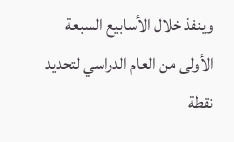وينفذ خلال الأسابيع السبعة الأولى من العام الدراسي لتحديد نقطة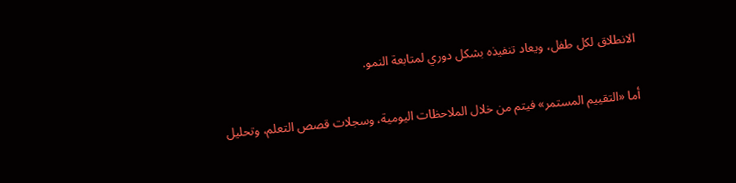الانطلاق لكل طفل، ويعاد تنفيذه بشكل دوري لمتابعة النمو.

أما «التقييم المستمر» فيتم من خلال الملاحظات اليومية، وسجلات قصص التعلم، وتحليل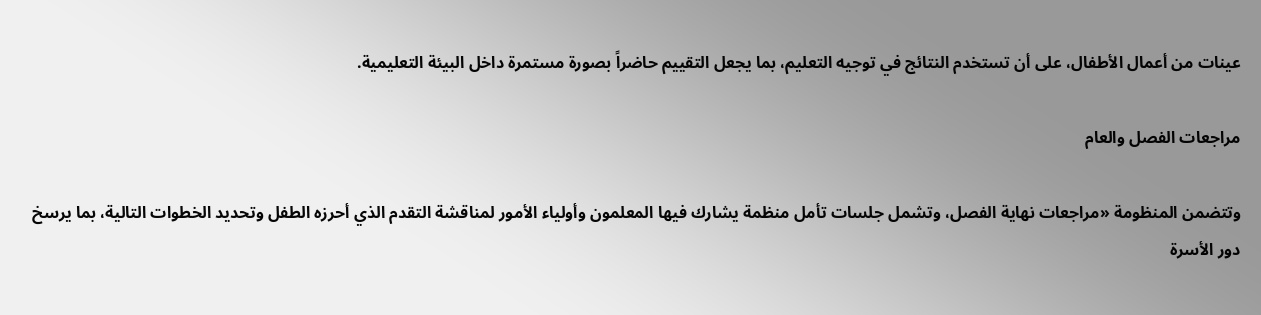عينات من أعمال الأطفال، على أن تستخدم النتائج في توجيه التعليم، بما يجعل التقييم حاضراً بصورة مستمرة داخل البيئة التعليمية.

مراجعات الفصل والعام

وتتضمن المنظومة «مراجعات نهاية الفصل، وتشمل جلسات تأمل منظمة يشارك فيها المعلمون وأولياء الأمور لمناقشة التقدم الذي أحرزه الطفل وتحديد الخطوات التالية، بما يرسخ دور الأسرة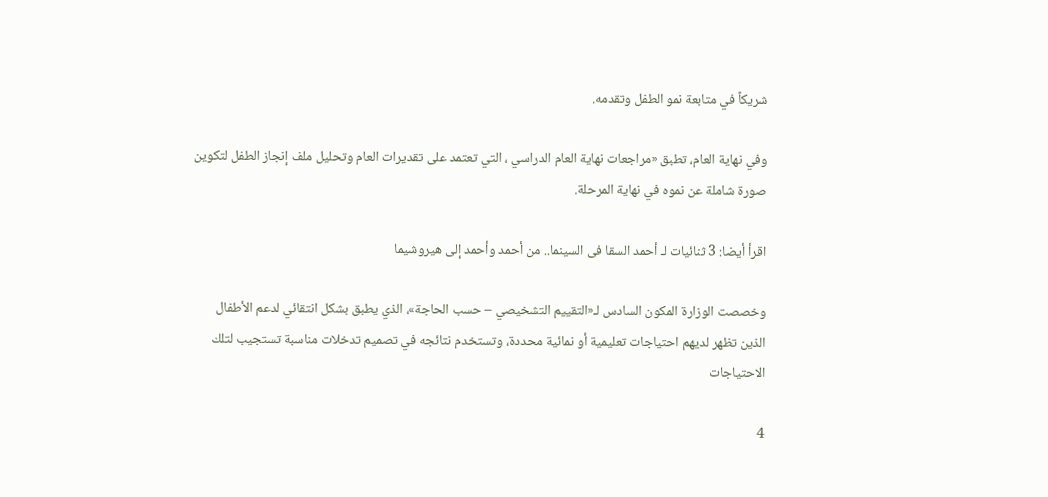شريكاً في متابعة نمو الطفل وتقدمه.

وفي نهاية العام، تطبق «مراجعات نهاية العام الدراسي ، التي تعتمد على تقديرات العام وتحليل ملف إنجاز الطفل لتكوين صورة شاملة عن نموه في نهاية المرحلة.

اقرأ أيضا: 3 ثنائيات لـ أحمد السقا فى السينما.. من أحمد وأحمد إلى هيروشيما

وخصصت الوزارة المكون السادس لـ«التقييم التشخيصي – حسب الحاجة»، الذي يطبق بشكل انتقائي لدعم الأطفال الذين تظهر لديهم احتياجات تعليمية أو نمائية محددة، وتستخدم نتائجه في تصميم تدخلات مناسبة تستجيب لتلك الاحتياجات

4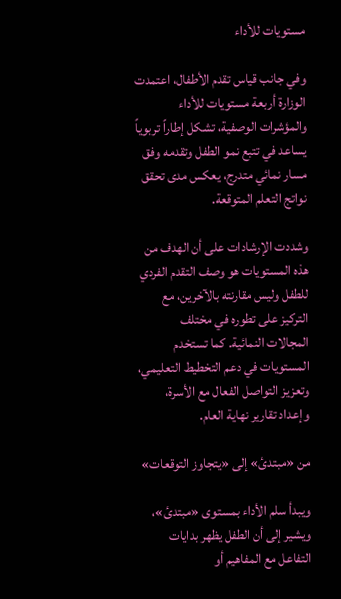مستويات للأداء

وفي جانب قياس تقدم الأطفال، اعتمدت الوزارة أربعة مستويات للأداء والمؤشرات الوصفية، تشكل إطاراً تربوياً يساعد في تتبع نمو الطفل وتقدمه وفق مسار نمائي متدرج، يعكس مدى تحقق نواتج التعلم المتوقعة.

وشددت الإرشادات على أن الهدف من هذه المستويات هو وصف التقدم الفردي للطفل وليس مقارنته بالآخرين، مع التركيز على تطوره في مختلف المجالات النمائية. كما تستخدم المستويات في دعم التخطيط التعليمي، وتعزيز التواصل الفعال مع الأسرة، وإعداد تقارير نهاية العام.

من «مبتدئ» إلى «يتجاوز التوقعات»

ويبدأ سلم الأداء بمستوى «مبتدئ»، ويشير إلى أن الطفل يظهر بدايات التفاعل مع المفاهيم أو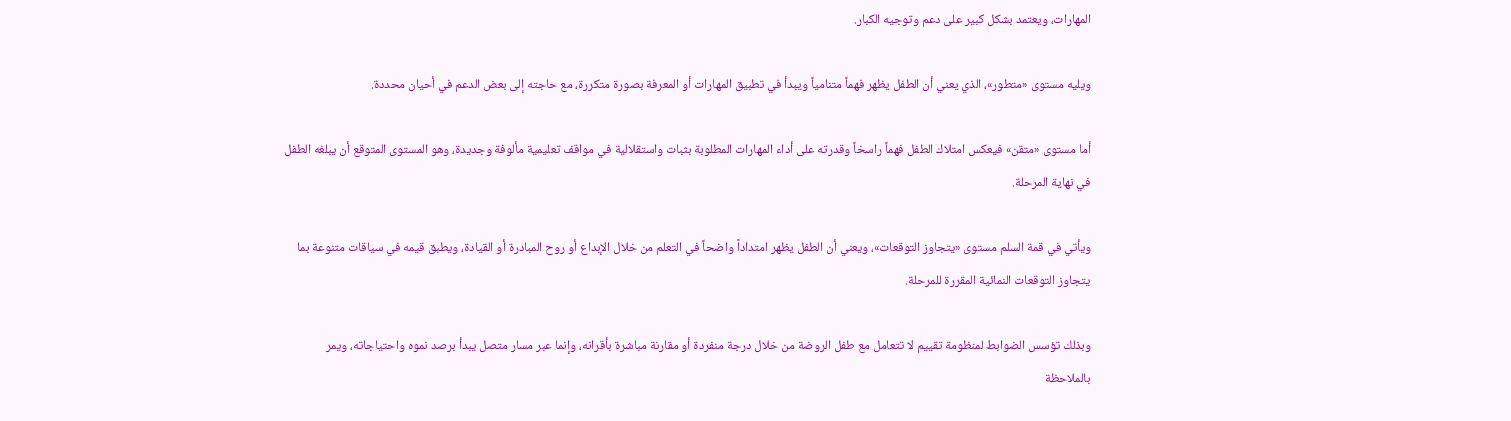المهارات، ويعتمد بشكل كبير على دعم وتوجيه الكبار.

ويليه مستوى «متطور»، الذي يعني أن الطفل يظهر فهماً متنامياً ويبدأ في تطبيق المهارات أو المعرفة بصورة متكررة، مع حاجته إلى بعض الدعم في أحيان محددة.

أما مستوى «متقن» فيعكس امتلاك الطفل فهماً راسخاً وقدرته على أداء المهارات المطلوبة بثبات واستقلالية في مواقف تعليمية مألوفة وجديدة، وهو المستوى المتوقع أن يبلغه الطفل في نهاية المرحلة.

ويأتي في قمة السلم مستوى «يتجاوز التوقعات»، ويعني أن الطفل يظهر امتداداً واضحاً في التعلم من خلال الإبداع أو روح المبادرة أو القيادة، ويطبق قيمه في سياقات متنوعة بما يتجاوز التوقعات النمائية المقررة للمرحلة.

وبذلك تؤسس الضوابط لمنظومة تقييم لا تتعامل مع طفل الروضة من خلال درجة منفردة أو مقارنة مباشرة بأقرانه، وإنما عبر مسار متصل يبدأ برصد نموه واحتياجاته، ويمر بالملاحظة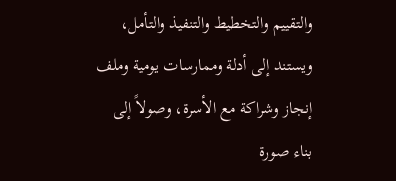والتقييم والتخطيط والتنفيذ والتأمل، ويستند إلى أدلة وممارسات يومية وملف إنجاز وشراكة مع الأسرة، وصولاً إلى بناء صورة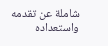شاملة عن تقدمه واستعداده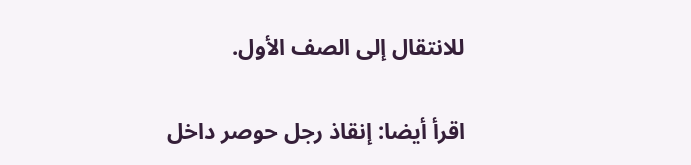للانتقال إلى الصف الأول.

اقرأ أيضا: إنقاذ رجل حوصر داخل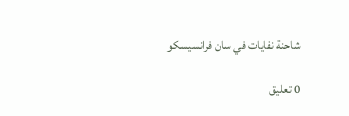شاحنة نفايات في سان فرانسيسكو

0 تعليق